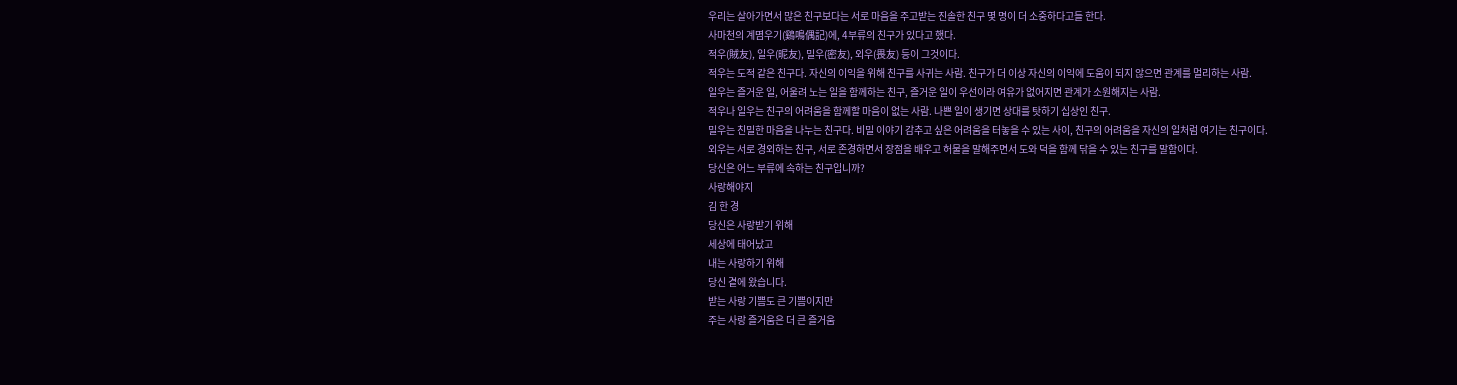우리는 살아가면서 많은 친구보다는 서로 마음을 주고받는 진솔한 친구 몇 명이 더 소중하다고들 한다.
사마천의 계몀우기(鷄鳴偶記)에, 4부류의 친구가 있다고 했다.
적우(賊友), 일우(昵友), 밀우(密友), 외우(畏友) 등이 그것이다.
적우는 도적 같은 친구다. 자신의 이익을 위해 친구를 사귀는 사람. 친구가 더 이상 자신의 이익에 도움이 되지 않으면 관계를 멀리하는 사람.
일우는 즐거운 일, 어울려 노는 일을 함께하는 친구, 즐거운 일이 우선이라 여유가 없어지면 관계가 소원해지는 사람.
적우나 일우는 친구의 어려움을 함께할 마음이 없는 사람. 나쁜 일이 생기면 상대를 탓하기 십상인 친구.
밀우는 친밀한 마음을 나누는 친구다. 비밀 이야기 감추고 싶은 어려움을 터놓을 수 있는 사이, 친구의 어려움을 자신의 일처럼 여기는 친구이다.
외우는 서로 경외하는 친구, 서로 존경하면서 장점을 배우고 허물을 말해주면서 도와 덕을 함께 닦을 수 있는 친구를 말함이다.
당신은 어느 부류에 속하는 친구입니까?
사랑해야지
김 한 경
당신은 사랑받기 위해
세상에 태어났고
내는 사랑하기 위해
당신 곁에 왔습니다.
받는 사랑 기쁨도 큰 기쁨이지만
주는 사랑 즐거움은 더 큰 즐거움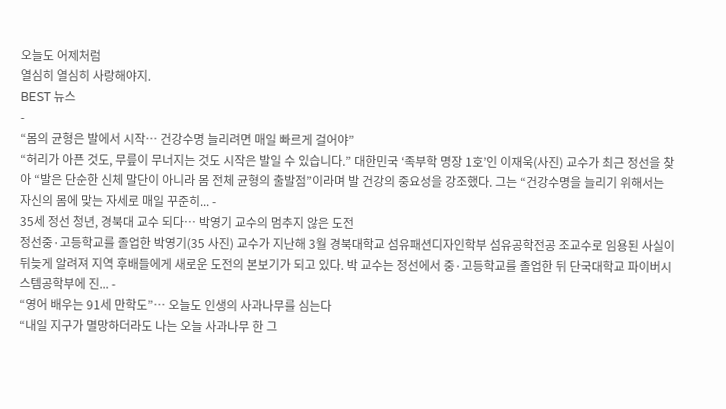오늘도 어제처럼
열심히 열심히 사랑해야지.
BEST 뉴스
-
“몸의 균형은 발에서 시작… 건강수명 늘리려면 매일 빠르게 걸어야”
“허리가 아픈 것도, 무릎이 무너지는 것도 시작은 발일 수 있습니다.” 대한민국 ‘족부학 명장 1호’인 이재욱(사진) 교수가 최근 정선을 찾아 “발은 단순한 신체 말단이 아니라 몸 전체 균형의 출발점”이라며 발 건강의 중요성을 강조했다. 그는 “건강수명을 늘리기 위해서는 자신의 몸에 맞는 자세로 매일 꾸준히... -
35세 정선 청년, 경북대 교수 되다… 박영기 교수의 멈추지 않은 도전
정선중·고등학교를 졸업한 박영기(35 사진) 교수가 지난해 3월 경북대학교 섬유패션디자인학부 섬유공학전공 조교수로 임용된 사실이 뒤늦게 알려져 지역 후배들에게 새로운 도전의 본보기가 되고 있다. 박 교수는 정선에서 중·고등학교를 졸업한 뒤 단국대학교 파이버시스템공학부에 진... -
“영어 배우는 91세 만학도”… 오늘도 인생의 사과나무를 심는다
“내일 지구가 멸망하더라도 나는 오늘 사과나무 한 그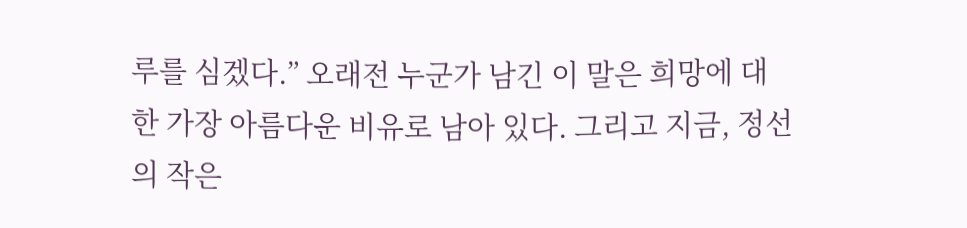루를 심겠다.” 오래전 누군가 남긴 이 말은 희망에 대한 가장 아름다운 비유로 남아 있다. 그리고 지금, 정선의 작은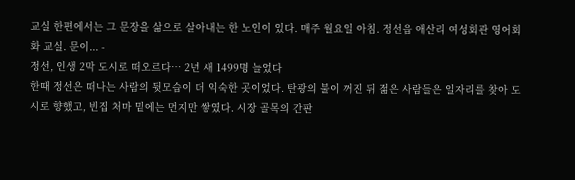교실 한편에서는 그 문장을 삶으로 살아내는 한 노인이 있다. 매주 월요일 아침. 정선읍 애산리 여성회관 영어회화 교실. 문이... -
정선, 인생 2막 도시로 떠오르다… 2년 새 1499명 늘었다
한때 정선은 떠나는 사람의 뒷모습이 더 익숙한 곳이었다. 탄광의 불이 꺼진 뒤 젊은 사람들은 일자리를 찾아 도시로 향했고, 빈집 처마 밑에는 먼지만 쌓였다. 시장 골목의 간판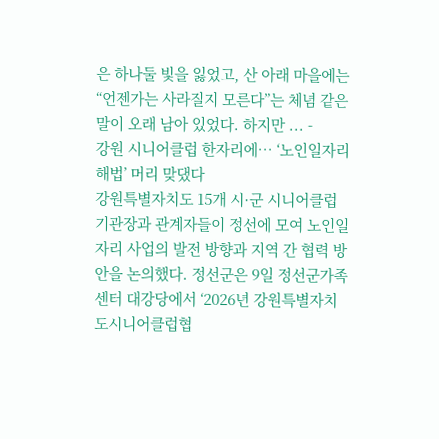은 하나둘 빛을 잃었고, 산 아래 마을에는 “언젠가는 사라질지 모른다”는 체념 같은 말이 오래 남아 있었다. 하지만 ... -
강원 시니어클럽 한자리에… ‘노인일자리 해법’ 머리 맞댔다
강원특별자치도 15개 시·군 시니어클럽 기관장과 관계자들이 정선에 모여 노인일자리 사업의 발전 방향과 지역 간 협력 방안을 논의했다. 정선군은 9일 정선군가족센터 대강당에서 ‘2026년 강원특별자치도시니어클럽협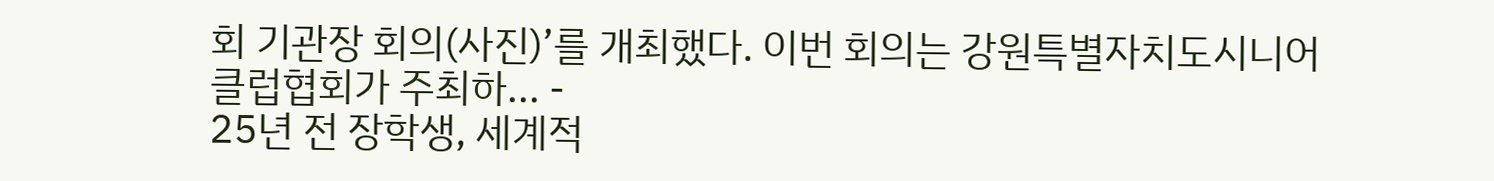회 기관장 회의(사진)’를 개최했다. 이번 회의는 강원특별자치도시니어클럽협회가 주최하... -
25년 전 장학생, 세계적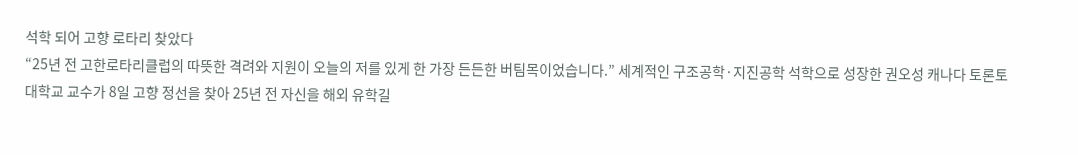석학 되어 고향 로타리 찾았다
“25년 전 고한로타리클럽의 따뜻한 격려와 지원이 오늘의 저를 있게 한 가장 든든한 버팀목이었습니다.” 세계적인 구조공학·지진공학 석학으로 성장한 권오성 캐나다 토론토대학교 교수가 8일 고향 정선을 찾아 25년 전 자신을 해외 유학길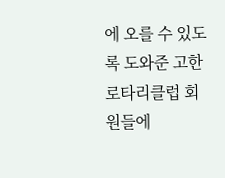에 오를 수 있도록 도와준 고한로타리클럽 회원들에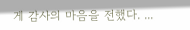게 감사의 마음을 전했다. ...